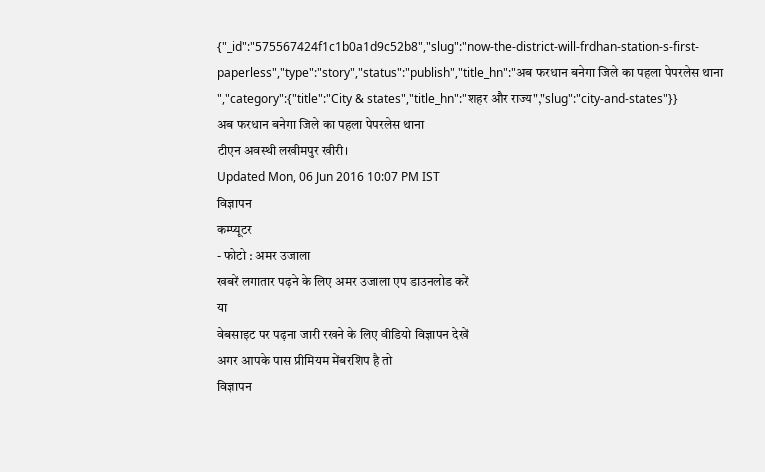{"_id":"575567424f1c1b0a1d9c52b8","slug":"now-the-district-will-frdhan-station-s-first-paperless","type":"story","status":"publish","title_hn":"अब फरधान बनेगा जिले का पहला पेपरलेस थाना ","category":{"title":"City & states","title_hn":"शहर और राज्य","slug":"city-and-states"}}
अब फरधान बनेगा जिले का पहला पेपरलेस थाना
टीएन अवस्थी लखीमपुर खीरी।
Updated Mon, 06 Jun 2016 10:07 PM IST
विज्ञापन
कम्प्यूटर
- फोटो : अमर उजाला
खबरें लगातार पढ़ने के लिए अमर उजाला एप डाउनलोड करें
या
वेबसाइट पर पढ़ना जारी रखने के लिए वीडियो विज्ञापन देखें
अगर आपके पास प्रीमियम मेंबरशिप है तो
विज्ञापन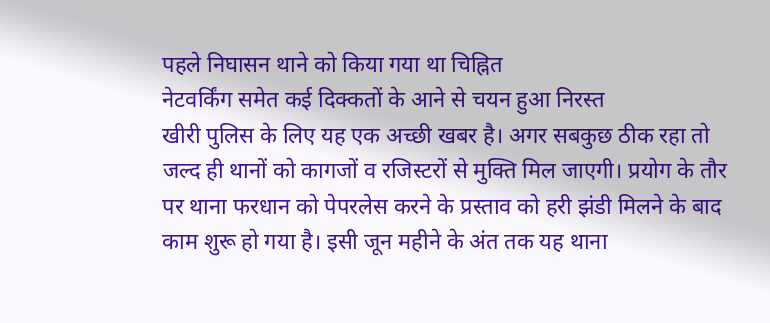पहले निघासन थाने को किया गया था चिह्नित
नेटवर्किंग समेत कई दिक्कतों के आने से चयन हुआ निरस्त
खीरी पुलिस के लिए यह एक अच्छी खबर है। अगर सबकुछ ठीक रहा तो जल्द ही थानों को कागजों व रजिस्टरों से मुक्ति मिल जाएगी। प्रयोग के तौर पर थाना फरधान को पेपरलेस करने के प्रस्ताव को हरी झंडी मिलने के बाद काम शुरू हो गया है। इसी जून महीने के अंत तक यह थाना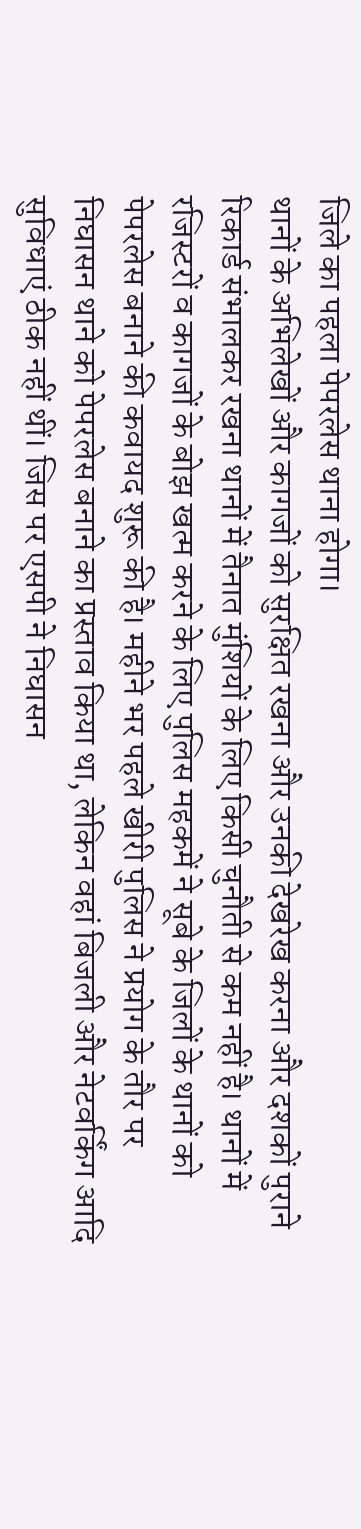जिले का पहला पेपरलेस थाना होगा।
थानों के अभिलेखों और कागजों को सुरक्षित रखना और उनकी देखरेख करना और दशकों पुराने रिकार्ड संभालकर रखना थानों में तैनात मुंशियों के लिए किसी चुनौती से कम नहीं है। थानों में रजिस्टरों व कागजों के बोझ खत्म करने के लिए पुलिस महकमें ने सूबे के जिलों के थानों को पेपरलेस बनाने की कवायद शुरू की है। महीने भर पहले खीरी पुलिस ने प्रयोग के तौर पर निघासन थाने को पेपरलेस बनाने का प्रस्ताव किया था, लेकिन वहां बिजली और नेटवर्किंग आदि सुविधाएं ठीक नहीं थीं। जिस पर एसपी ने निघासन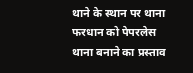थाने के स्थान पर थाना फरधान को पेपरलेस थाना बनाने का प्रस्ताव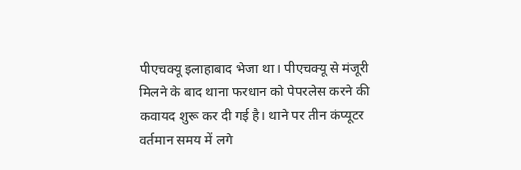पीएचक्यू इलाहाबाद भेजा था। पीएचक्यू से मंजूरी मिलने के बाद थाना फरधान को पेपरलेस करने की कवायद शुरू कर दी गई है। थाने पर तीन कंप्यूटर वर्तमान समय में लगे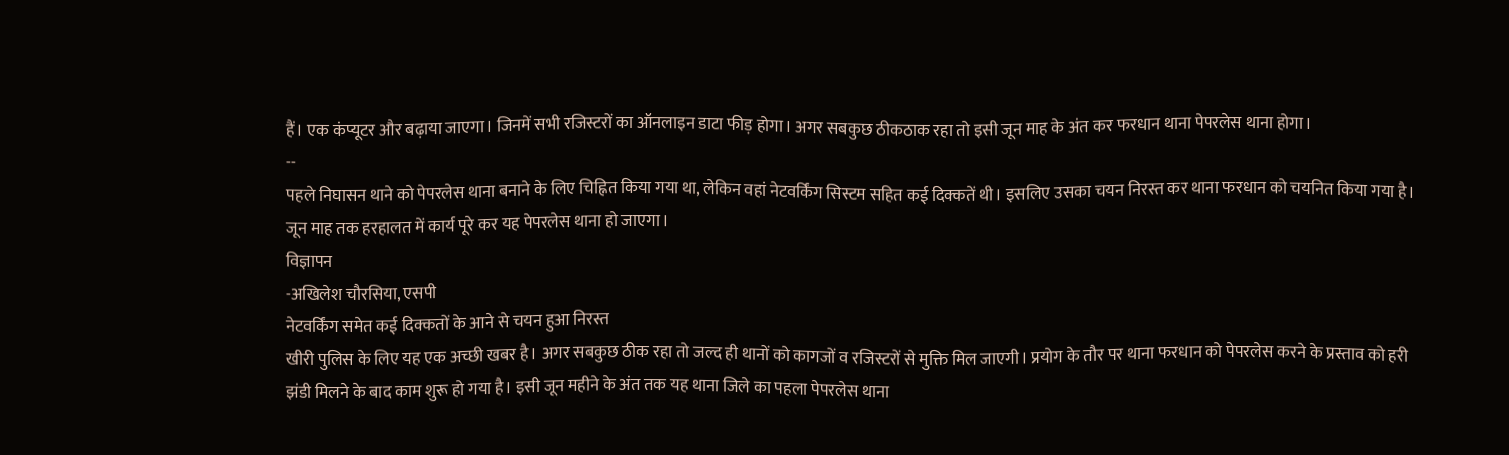हैं। एक कंप्यूटर और बढ़ाया जाएगा। जिनमें सभी रजिस्टरों का ऑनलाइन डाटा फीड़ होगा। अगर सबकुछ ठीकठाक रहा तो इसी जून माह के अंत कर फरधान थाना पेपरलेस थाना होगा।
--
पहले निघासन थाने को पेपरलेस थाना बनाने के लिए चिह्नित किया गया था, लेकिन वहां नेटवर्किंग सिस्टम सहित कई दिक्कतें थी। इसलिए उसका चयन निरस्त कर थाना फरधान को चयनित किया गया है। जून माह तक हरहालत में कार्य पूरे कर यह पेपरलेस थाना हो जाएगा।
विज्ञापन
-अखिलेश चौरसिया, एसपी
नेटवर्किंग समेत कई दिक्कतों के आने से चयन हुआ निरस्त
खीरी पुलिस के लिए यह एक अच्छी खबर है। अगर सबकुछ ठीक रहा तो जल्द ही थानों को कागजों व रजिस्टरों से मुक्ति मिल जाएगी। प्रयोग के तौर पर थाना फरधान को पेपरलेस करने के प्रस्ताव को हरी झंडी मिलने के बाद काम शुरू हो गया है। इसी जून महीने के अंत तक यह थाना जिले का पहला पेपरलेस थाना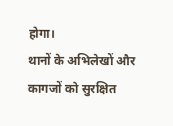होगा।
थानों के अभिलेखों और कागजों को सुरक्षित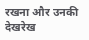रखना और उनकी देखरेख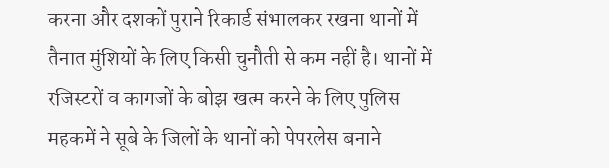करना और दशकों पुराने रिकार्ड संभालकर रखना थानों में तैनात मुंशियों के लिए किसी चुनौती से कम नहीं है। थानों में रजिस्टरों व कागजों के बोझ खत्म करने के लिए पुलिस महकमें ने सूबे के जिलों के थानों को पेपरलेस बनाने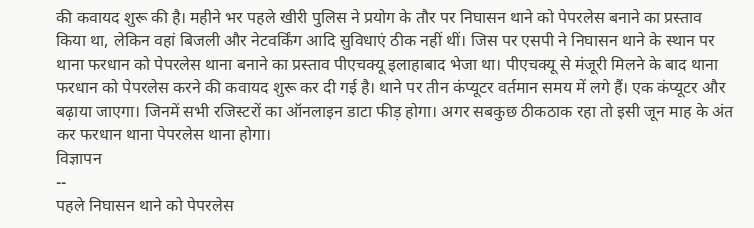की कवायद शुरू की है। महीने भर पहले खीरी पुलिस ने प्रयोग के तौर पर निघासन थाने को पेपरलेस बनाने का प्रस्ताव किया था, लेकिन वहां बिजली और नेटवर्किंग आदि सुविधाएं ठीक नहीं थीं। जिस पर एसपी ने निघासन थाने के स्थान पर थाना फरधान को पेपरलेस थाना बनाने का प्रस्ताव पीएचक्यू इलाहाबाद भेजा था। पीएचक्यू से मंजूरी मिलने के बाद थाना फरधान को पेपरलेस करने की कवायद शुरू कर दी गई है। थाने पर तीन कंप्यूटर वर्तमान समय में लगे हैं। एक कंप्यूटर और बढ़ाया जाएगा। जिनमें सभी रजिस्टरों का ऑनलाइन डाटा फीड़ होगा। अगर सबकुछ ठीकठाक रहा तो इसी जून माह के अंत कर फरधान थाना पेपरलेस थाना होगा।
विज्ञापन
--
पहले निघासन थाने को पेपरलेस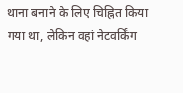थाना बनाने के लिए चिह्नित किया गया था, लेकिन वहां नेटवर्किंग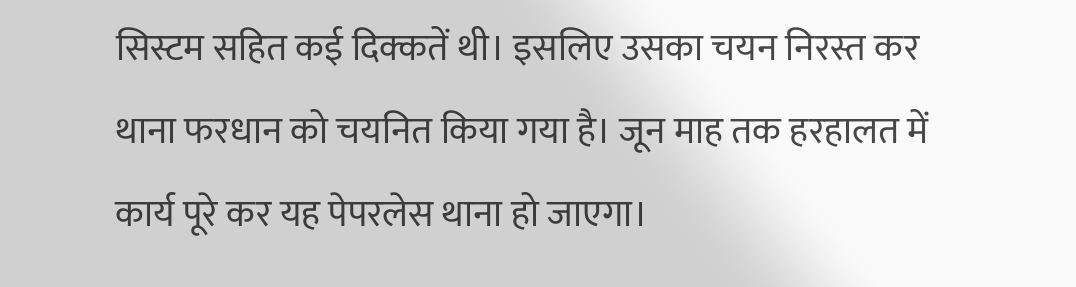सिस्टम सहित कई दिक्कतें थी। इसलिए उसका चयन निरस्त कर थाना फरधान को चयनित किया गया है। जून माह तक हरहालत में कार्य पूरे कर यह पेपरलेस थाना हो जाएगा।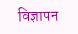विज्ञापन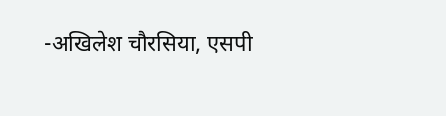-अखिलेश चौरसिया, एसपी